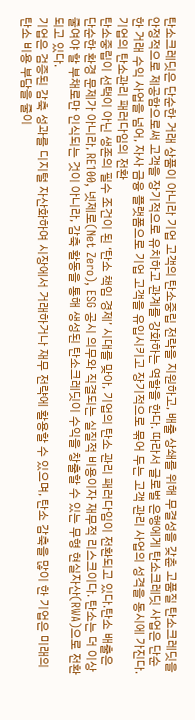탄소크레딧은 단순한 거래 상품이 아니라 기업 고객의 탄소중립 전략을 지원하고, 배출 상쇄를 위해 무결성을 갖춘 고품질 탄소크레딧을 안정적으로 제공함으로써 고객을 장기적으로 유치하고 관계를 강화하는 역할을 한다. 따라서 글로벌 은행에게 탄소크레딧 사업은 단순한 거래 수익 사업을 넘어, 자사 금융 플랫폼으로 기업 고객을 유입시키고 장기적으로 묶어 두는 고객 관리 사업의 성격을 동시에 가진다.
기업의 탄소관리 패러다임의 전환
탄소중립이 선택이 아닌 생존의 필수 조건이 된 ‘탄소 책임 경제’ 시대를 맞아, 기업의 탄소 관리 패러다임이 전환되고 있다.탄소 배출은 단순한 환경 문제가 아니라, RE100, 넷제로(Net Zero), ESG 공시 의무와 직결되는 실질적 비용이자 재무적 리스크이다. 탄소는 더 이상 줄여야 할 부채로만 인식되는 것이 아니라, 감축 활동을 통해 생성된 탄소크레딧이 수익을 창출할 수 있는 무형 현실자산(RWA)으로 전환되고 있다.
기업은 검증된 감축 성과를 디지털 자산화하여 시장에서 거래하거나 재무 전략에 활용할 수 있으며, 탄소 감축을 많이 한 기업은 미래의 탄소 비용 부담을 줄이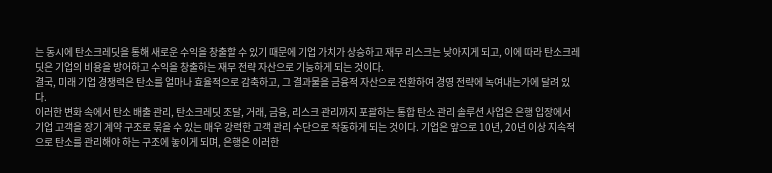는 동시에 탄소크레딧을 통해 새로운 수익을 창출할 수 있기 때문에 기업 가치가 상승하고 재무 리스크는 낮아지게 되고, 이에 따라 탄소크레딧은 기업의 비용을 방어하고 수익을 창출하는 재무 전략 자산으로 기능하게 되는 것이다.
결국, 미래 기업 경쟁력은 탄소를 얼마나 효율적으로 감축하고, 그 결과물을 금융적 자산으로 전환하여 경영 전략에 녹여내는가에 달려 있다.
이러한 변화 속에서 탄소 배출 관리, 탄소크레딧 조달, 거래, 금융, 리스크 관리까지 포괄하는 통합 탄소 관리 솔루션 사업은 은행 입장에서 기업 고객을 장기 계약 구조로 묶을 수 있는 매우 강력한 고객 관리 수단으로 작동하게 되는 것이다. 기업은 앞으로 10년, 20년 이상 지속적으로 탄소를 관리해야 하는 구조에 놓이게 되며, 은행은 이러한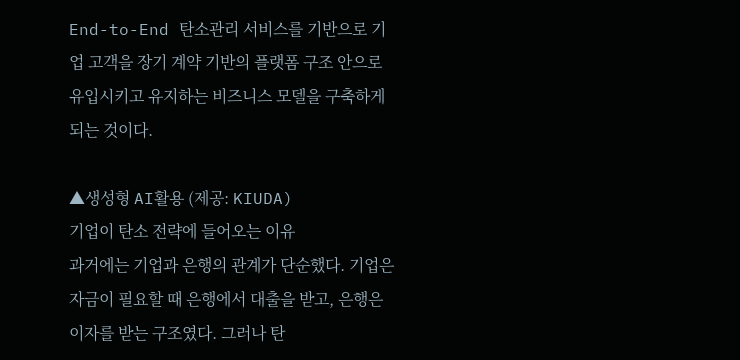End-to-End 탄소관리 서비스를 기반으로 기업 고객을 장기 계약 기반의 플랫폼 구조 안으로 유입시키고 유지하는 비즈니스 모델을 구축하게 되는 것이다.

▲생성형 AI활용 (제공: KIUDA)
기업이 탄소 전략에 들어오는 이유
과거에는 기업과 은행의 관계가 단순했다. 기업은 자금이 필요할 때 은행에서 대출을 받고, 은행은 이자를 받는 구조였다. 그러나 탄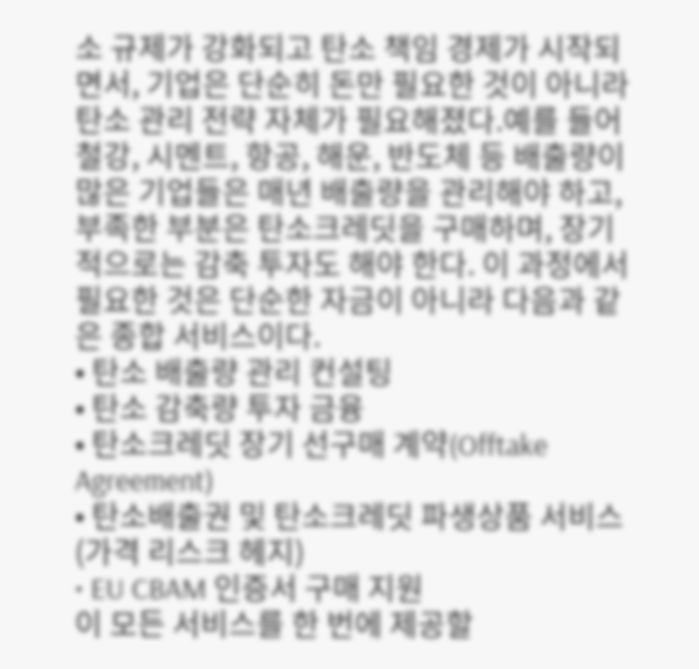소 규제가 강화되고 탄소 책임 경제가 시작되면서, 기업은 단순히 돈만 필요한 것이 아니라 탄소 관리 전략 자체가 필요해졌다.예를 들어 철강, 시멘트, 항공, 해운, 반도체 등 배출량이 많은 기업들은 매년 배출량을 관리해야 하고, 부족한 부분은 탄소크레딧을 구매하며, 장기적으로는 감축 투자도 해야 한다. 이 과정에서 필요한 것은 단순한 자금이 아니라 다음과 같은 종합 서비스이다.
• 탄소 배출량 관리 컨설팅
• 탄소 감축량 투자 금융
• 탄소크레딧 장기 선구매 계약(Offtake Agreement)
• 탄소배출권 및 탄소크레딧 파생상품 서비스(가격 리스크 헤지)
• EU CBAM 인증서 구매 지원
이 모든 서비스를 한 번에 제공할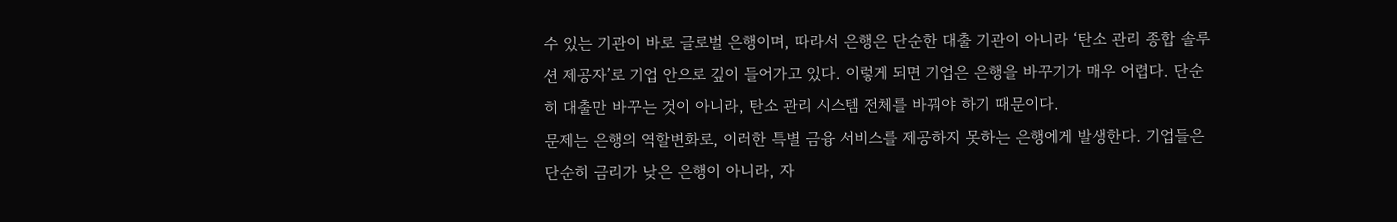수 있는 기관이 바로 글로벌 은행이며, 따라서 은행은 단순한 대출 기관이 아니라 ‘탄소 관리 종합 솔루션 제공자’로 기업 안으로 깊이 들어가고 있다. 이렇게 되면 기업은 은행을 바꾸기가 매우 어렵다. 단순히 대출만 바꾸는 것이 아니라, 탄소 관리 시스템 전체를 바꿔야 하기 때문이다.
문제는 은행의 역할변화로, 이러한 특별 금융 서비스를 제공하지 못하는 은행에게 발생한다. 기업들은 단순히 금리가 낮은 은행이 아니라, 자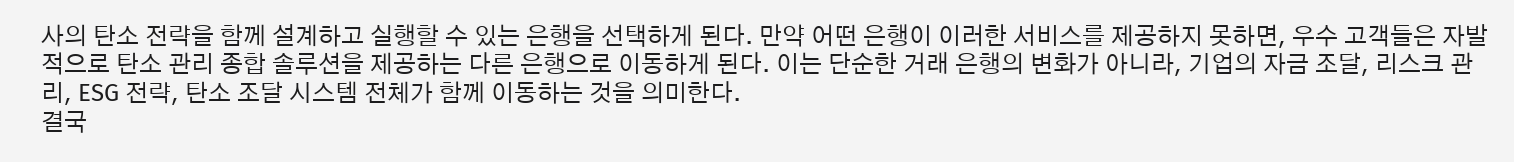사의 탄소 전략을 함께 설계하고 실행할 수 있는 은행을 선택하게 된다. 만약 어떤 은행이 이러한 서비스를 제공하지 못하면, 우수 고객들은 자발적으로 탄소 관리 종합 솔루션을 제공하는 다른 은행으로 이동하게 된다. 이는 단순한 거래 은행의 변화가 아니라, 기업의 자금 조달, 리스크 관리, ESG 전략, 탄소 조달 시스템 전체가 함께 이동하는 것을 의미한다.
결국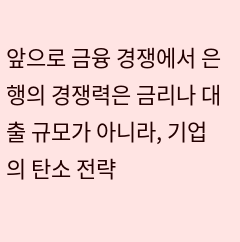앞으로 금융 경쟁에서 은행의 경쟁력은 금리나 대출 규모가 아니라, 기업의 탄소 전략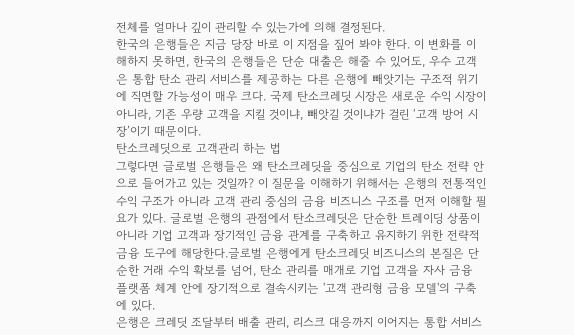전체를 얼마나 깊이 관리할 수 있는가에 의해 결정된다.
한국의 은행들은 지금 당장 바로 이 지점을 짚어 봐야 한다. 이 변화를 이해하지 못하면, 한국의 은행들은 단순 대출은 해줄 수 있어도, 우수 고객은 통합 탄소 관리 서비스를 제공하는 다른 은행에 빼앗기는 구조적 위기에 직면할 가능성이 매우 크다. 국제 탄소크레딧 시장은 새로운 수익 시장이 아니라, 기존 우량 고객을 지킬 것이냐, 빼앗길 것이냐가 걸린 ‘고객 방어 시장’이기 때문이다.
탄소크레딧으로 고객관리 하는 법
그렇다면 글로벌 은행들은 왜 탄소크레딧을 중심으로 기업의 탄소 전략 안으로 들어가고 있는 것일까? 이 질문을 이해하기 위해서는 은행의 전통적인 수익 구조가 아니라 고객 관리 중심의 금융 비즈니스 구조를 먼저 이해할 필요가 있다. 글로벌 은행의 관점에서 탄소크레딧은 단순한 트레이딩 상품이 아니라 기업 고객과 장기적인 금융 관계를 구축하고 유지하기 위한 전략적 금융 도구에 해당한다.글로벌 은행에게 탄소크레딧 비즈니스의 본질은 단순한 거래 수익 확보를 넘어, 탄소 관리를 매개로 기업 고객을 자사 금융 플랫폼 체계 안에 장기적으로 결속시키는 '고객 관리형 금융 모델'의 구축에 있다.
은행은 크레딧 조달부터 배출 관리, 리스크 대응까지 이어지는 통합 서비스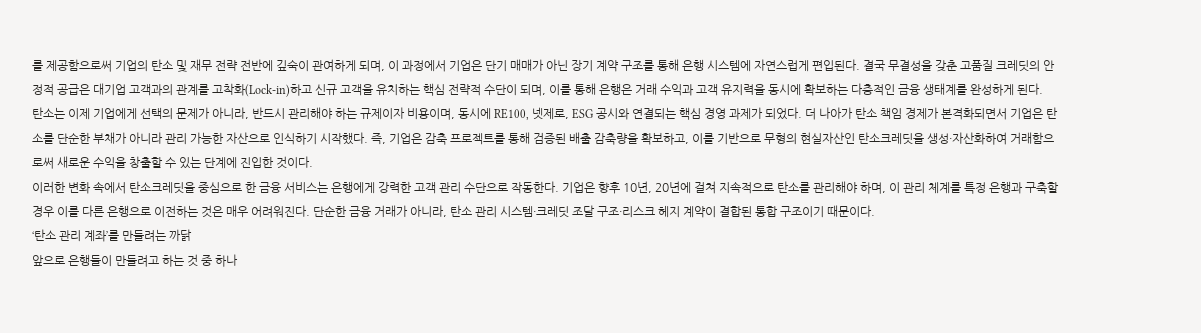를 제공함으로써 기업의 탄소 및 재무 전략 전반에 깊숙이 관여하게 되며, 이 과정에서 기업은 단기 매매가 아닌 장기 계약 구조를 통해 은행 시스템에 자연스럽게 편입된다. 결국 무결성을 갖춘 고품질 크레딧의 안정적 공급은 대기업 고객과의 관계를 고착화(Lock-in)하고 신규 고객을 유치하는 핵심 전략적 수단이 되며, 이를 통해 은행은 거래 수익과 고객 유지력을 동시에 확보하는 다층적인 금융 생태계를 완성하게 된다.
탄소는 이제 기업에게 선택의 문제가 아니라, 반드시 관리해야 하는 규제이자 비용이며, 동시에 RE100, 넷제로, ESG 공시와 연결되는 핵심 경영 과제가 되었다. 더 나아가 탄소 책임 경제가 본격화되면서 기업은 탄소를 단순한 부채가 아니라 관리 가능한 자산으로 인식하기 시작했다. 즉, 기업은 감축 프로젝트를 통해 검증된 배출 감축량을 확보하고, 이를 기반으로 무형의 현실자산인 탄소크레딧을 생성·자산화하여 거래함으로써 새로운 수익을 창출할 수 있는 단계에 진입한 것이다.
이러한 변화 속에서 탄소크레딧을 중심으로 한 금융 서비스는 은행에게 강력한 고객 관리 수단으로 작동한다. 기업은 향후 10년, 20년에 걸쳐 지속적으로 탄소를 관리해야 하며, 이 관리 체계를 특정 은행과 구축할 경우 이를 다른 은행으로 이전하는 것은 매우 어려워진다. 단순한 금융 거래가 아니라, 탄소 관리 시스템·크레딧 조달 구조·리스크 헤지 계약이 결합된 통합 구조이기 때문이다.
‘탄소 관리 계좌’를 만들려는 까닭
앞으로 은행들이 만들려고 하는 것 중 하나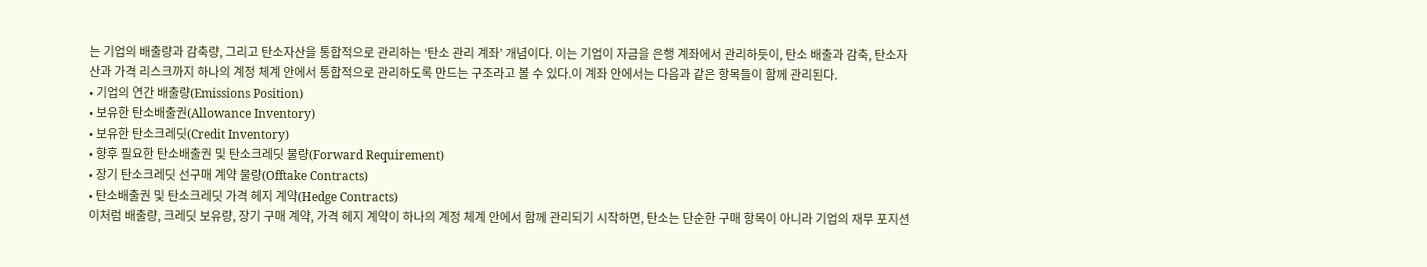는 기업의 배출량과 감축량, 그리고 탄소자산을 통합적으로 관리하는 ‘탄소 관리 계좌’ 개념이다. 이는 기업이 자금을 은행 계좌에서 관리하듯이, 탄소 배출과 감축, 탄소자산과 가격 리스크까지 하나의 계정 체계 안에서 통합적으로 관리하도록 만드는 구조라고 볼 수 있다.이 계좌 안에서는 다음과 같은 항목들이 함께 관리된다.
• 기업의 연간 배출량(Emissions Position)
• 보유한 탄소배출권(Allowance Inventory)
• 보유한 탄소크레딧(Credit Inventory)
• 향후 필요한 탄소배출권 및 탄소크레딧 물량(Forward Requirement)
• 장기 탄소크레딧 선구매 계약 물량(Offtake Contracts)
• 탄소배출권 및 탄소크레딧 가격 헤지 계약(Hedge Contracts)
이처럼 배출량, 크레딧 보유량, 장기 구매 계약, 가격 헤지 계약이 하나의 계정 체계 안에서 함께 관리되기 시작하면, 탄소는 단순한 구매 항목이 아니라 기업의 재무 포지션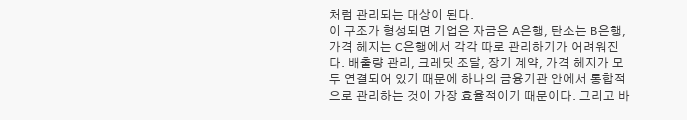처럼 관리되는 대상이 된다.
이 구조가 형성되면 기업은 자금은 A은행, 탄소는 B은행, 가격 헤지는 C은행에서 각각 따로 관리하기가 어려워진다. 배출량 관리, 크레딧 조달, 장기 계약, 가격 헤지가 모두 연결되어 있기 때문에 하나의 금융기관 안에서 통합적으로 관리하는 것이 가장 효율적이기 때문이다. 그리고 바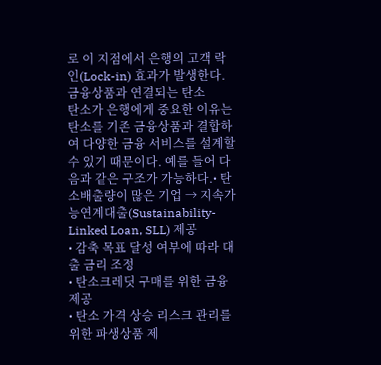로 이 지점에서 은행의 고객 락인(Lock-in) 효과가 발생한다.
금융상품과 연결되는 탄소
탄소가 은행에게 중요한 이유는 탄소를 기존 금융상품과 결합하여 다양한 금융 서비스를 설계할 수 있기 때문이다. 예를 들어 다음과 같은 구조가 가능하다.• 탄소배출량이 많은 기업 → 지속가능연계대출(Sustainability-Linked Loan, SLL) 제공
• 감축 목표 달성 여부에 따라 대출 금리 조정
• 탄소크레딧 구매를 위한 금융 제공
• 탄소 가격 상승 리스크 관리를 위한 파생상품 제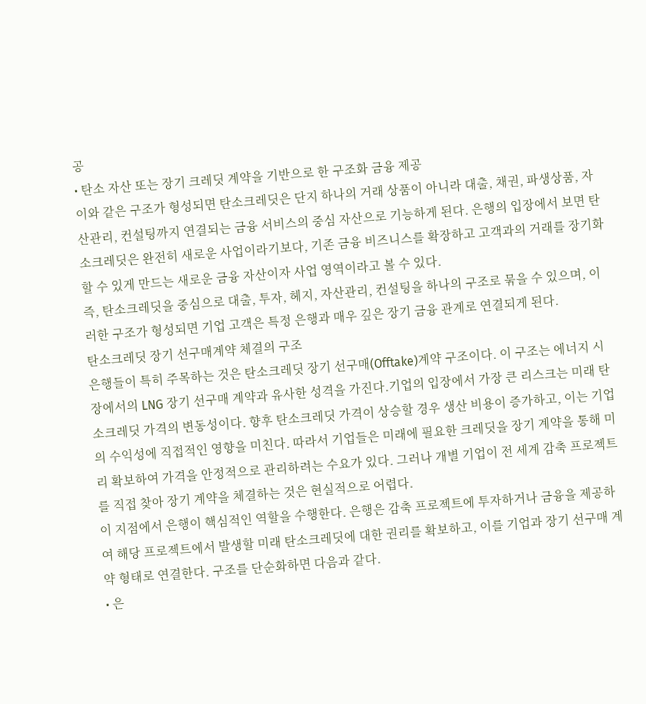공
• 탄소 자산 또는 장기 크레딧 계약을 기반으로 한 구조화 금융 제공
이와 같은 구조가 형성되면 탄소크레딧은 단지 하나의 거래 상품이 아니라 대출, 채권, 파생상품, 자산관리, 컨설팅까지 연결되는 금융 서비스의 중심 자산으로 기능하게 된다. 은행의 입장에서 보면 탄소크레딧은 완전히 새로운 사업이라기보다, 기존 금융 비즈니스를 확장하고 고객과의 거래를 장기화할 수 있게 만드는 새로운 금융 자산이자 사업 영역이라고 볼 수 있다.
즉, 탄소크레딧을 중심으로 대출, 투자, 헤지, 자산관리, 컨설팅을 하나의 구조로 묶을 수 있으며, 이러한 구조가 형성되면 기업 고객은 특정 은행과 매우 깊은 장기 금융 관계로 연결되게 된다.
탄소크레딧 장기 선구매계약 체결의 구조
은행들이 특히 주목하는 것은 탄소크레딧 장기 선구매(Offtake)계약 구조이다. 이 구조는 에너지 시장에서의 LNG 장기 선구매 계약과 유사한 성격을 가진다.기업의 입장에서 가장 큰 리스크는 미래 탄소크레딧 가격의 변동성이다. 향후 탄소크레딧 가격이 상승할 경우 생산 비용이 증가하고, 이는 기업의 수익성에 직접적인 영향을 미친다. 따라서 기업들은 미래에 필요한 크레딧을 장기 계약을 통해 미리 확보하여 가격을 안정적으로 관리하려는 수요가 있다. 그러나 개별 기업이 전 세계 감축 프로젝트를 직접 찾아 장기 계약을 체결하는 것은 현실적으로 어렵다.
이 지점에서 은행이 핵심적인 역할을 수행한다. 은행은 감축 프로젝트에 투자하거나 금융을 제공하여 해당 프로젝트에서 발생할 미래 탄소크레딧에 대한 권리를 확보하고, 이를 기업과 장기 선구매 계약 형태로 연결한다. 구조를 단순화하면 다음과 같다.
• 은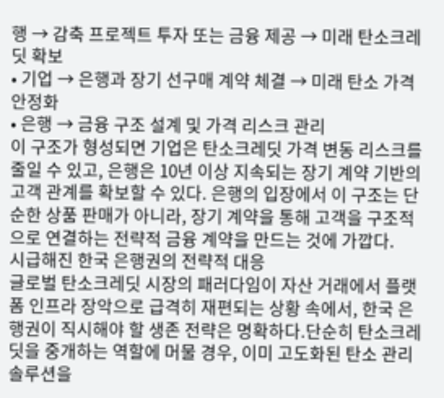행 → 감축 프로젝트 투자 또는 금융 제공 → 미래 탄소크레딧 확보
• 기업 → 은행과 장기 선구매 계약 체결 → 미래 탄소 가격 안정화
• 은행 → 금융 구조 설계 및 가격 리스크 관리
이 구조가 형성되면 기업은 탄소크레딧 가격 변동 리스크를 줄일 수 있고, 은행은 10년 이상 지속되는 장기 계약 기반의 고객 관계를 확보할 수 있다. 은행의 입장에서 이 구조는 단순한 상품 판매가 아니라, 장기 계약을 통해 고객을 구조적으로 연결하는 전략적 금융 계약을 만드는 것에 가깝다.
시급해진 한국 은행권의 전략적 대응
글로벌 탄소크레딧 시장의 패러다임이 자산 거래에서 플랫폼 인프라 장악으로 급격히 재편되는 상황 속에서, 한국 은행권이 직시해야 할 생존 전략은 명확하다.단순히 탄소크레딧을 중개하는 역할에 머물 경우, 이미 고도화된 탄소 관리 솔루션을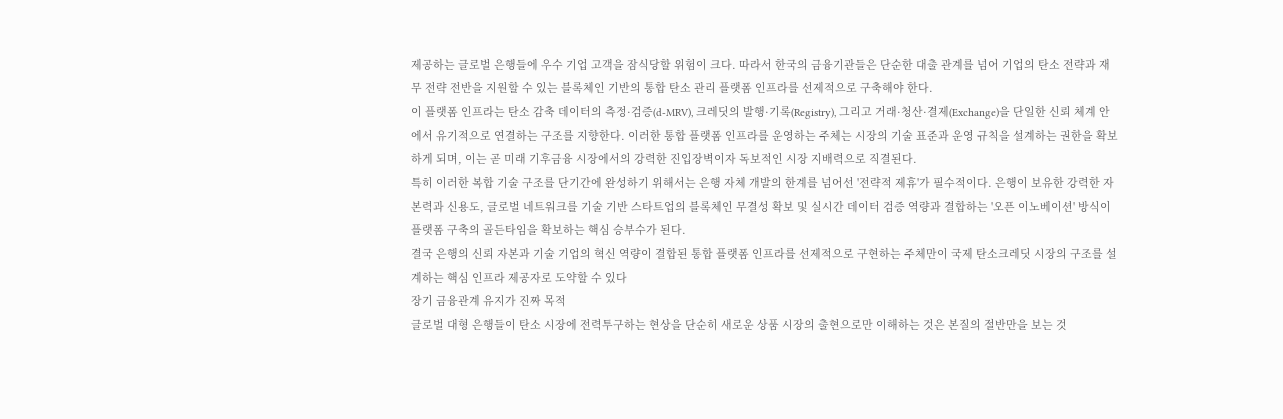제공하는 글로벌 은행들에 우수 기업 고객을 잠식당할 위험이 크다. 따라서 한국의 금융기관들은 단순한 대출 관계를 넘어 기업의 탄소 전략과 재무 전략 전반을 지원할 수 있는 블록체인 기반의 통합 탄소 관리 플랫폼 인프라를 선제적으로 구축해야 한다.
이 플랫폼 인프라는 탄소 감축 데이터의 측정·검증(d-MRV), 크레딧의 발행·기록(Registry), 그리고 거래·청산·결제(Exchange)을 단일한 신뢰 체계 안에서 유기적으로 연결하는 구조를 지향한다. 이러한 통합 플랫폼 인프라를 운영하는 주체는 시장의 기술 표준과 운영 규칙을 설계하는 권한을 확보하게 되며, 이는 곧 미래 기후금융 시장에서의 강력한 진입장벽이자 독보적인 시장 지배력으로 직결된다.
특히 이러한 복합 기술 구조를 단기간에 완성하기 위해서는 은행 자체 개발의 한계를 넘어선 '전략적 제휴'가 필수적이다. 은행이 보유한 강력한 자본력과 신용도, 글로벌 네트워크를 기술 기반 스타트업의 블록체인 무결성 확보 및 실시간 데이터 검증 역량과 결합하는 '오픈 이노베이션' 방식이 플랫폼 구축의 골든타임을 확보하는 핵심 승부수가 된다.
결국 은행의 신뢰 자본과 기술 기업의 혁신 역량이 결합된 통합 플랫폼 인프라를 선제적으로 구현하는 주체만이 국제 탄소크레딧 시장의 구조를 설계하는 핵심 인프라 제공자로 도약할 수 있다
장기 금융관계 유지가 진짜 목적
글로벌 대형 은행들이 탄소 시장에 전력투구하는 현상을 단순히 새로운 상품 시장의 출현으로만 이해하는 것은 본질의 절반만을 보는 것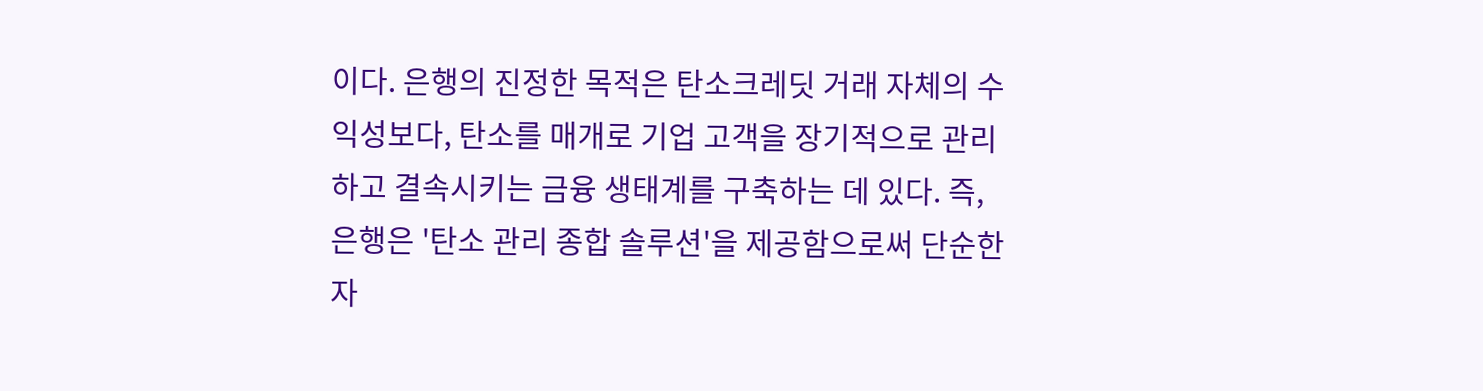이다. 은행의 진정한 목적은 탄소크레딧 거래 자체의 수익성보다, 탄소를 매개로 기업 고객을 장기적으로 관리하고 결속시키는 금융 생태계를 구축하는 데 있다. 즉, 은행은 '탄소 관리 종합 솔루션'을 제공함으로써 단순한 자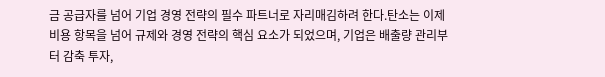금 공급자를 넘어 기업 경영 전략의 필수 파트너로 자리매김하려 한다.탄소는 이제 비용 항목을 넘어 규제와 경영 전략의 핵심 요소가 되었으며, 기업은 배출량 관리부터 감축 투자,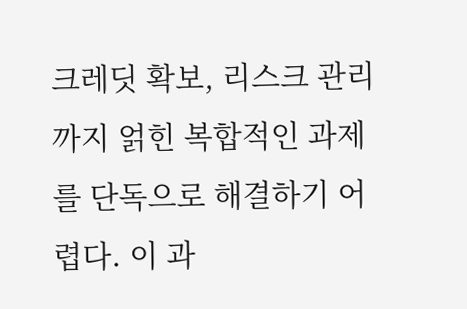크레딧 확보, 리스크 관리까지 얽힌 복합적인 과제를 단독으로 해결하기 어렵다. 이 과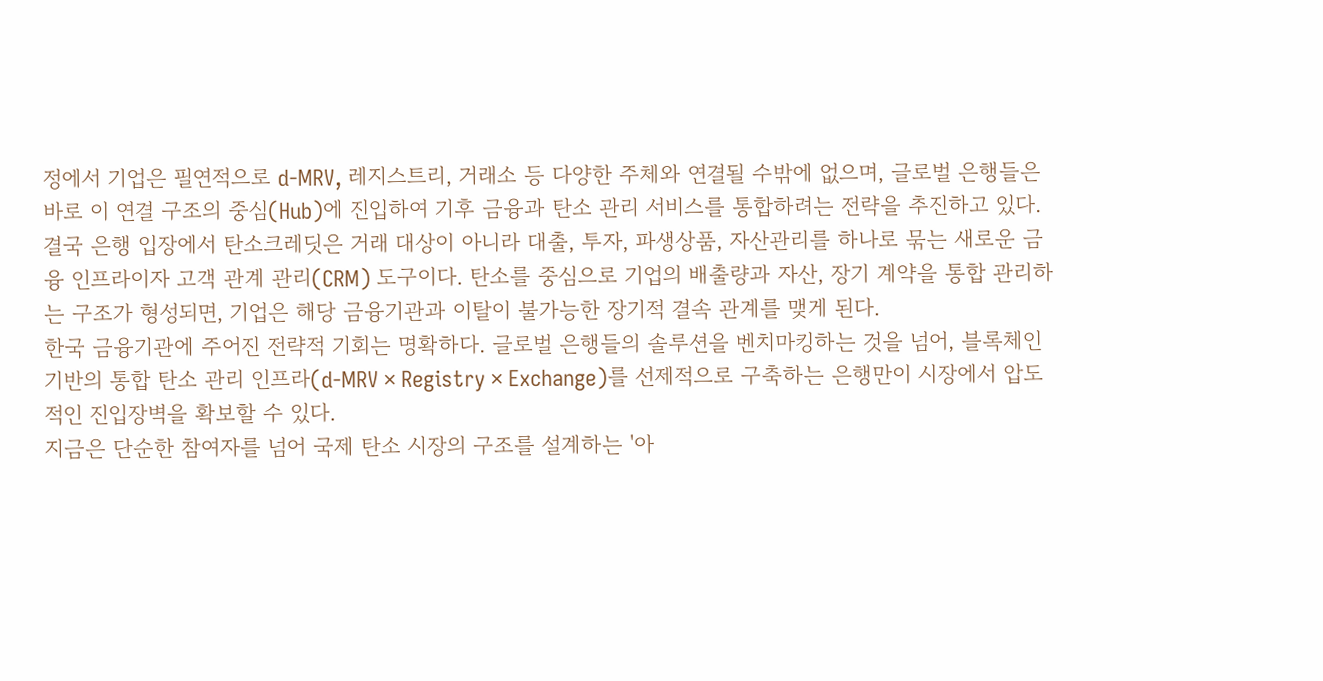정에서 기업은 필연적으로 d-MRV, 레지스트리, 거래소 등 다양한 주체와 연결될 수밖에 없으며, 글로벌 은행들은 바로 이 연결 구조의 중심(Hub)에 진입하여 기후 금융과 탄소 관리 서비스를 통합하려는 전략을 추진하고 있다.
결국 은행 입장에서 탄소크레딧은 거래 대상이 아니라 대출, 투자, 파생상품, 자산관리를 하나로 묶는 새로운 금융 인프라이자 고객 관계 관리(CRM) 도구이다. 탄소를 중심으로 기업의 배출량과 자산, 장기 계약을 통합 관리하는 구조가 형성되면, 기업은 해당 금융기관과 이탈이 불가능한 장기적 결속 관계를 맺게 된다.
한국 금융기관에 주어진 전략적 기회는 명확하다. 글로벌 은행들의 솔루션을 벤치마킹하는 것을 넘어, 블록체인 기반의 통합 탄소 관리 인프라(d-MRV × Registry × Exchange)를 선제적으로 구축하는 은행만이 시장에서 압도적인 진입장벽을 확보할 수 있다.
지금은 단순한 참여자를 넘어 국제 탄소 시장의 구조를 설계하는 '아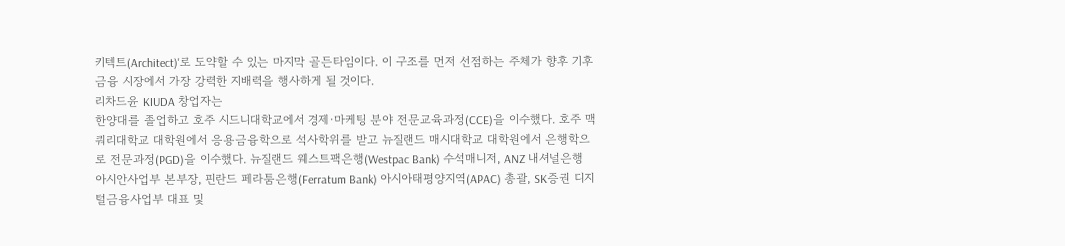키텍트(Architect)'로 도약할 수 있는 마지막 골든타임이다. 이 구조를 먼저 선점하는 주체가 향후 기후 금융 시장에서 가장 강력한 지배력을 행사하게 될 것이다.
리차드윤 KIUDA 창업자는
한양대를 졸업하고 호주 시드니대학교에서 경제·마케팅 분야 전문교육과정(CCE)을 이수했다. 호주 맥쿼리대학교 대학원에서 응용금융학으로 석사학위를 받고 뉴질랜드 매시대학교 대학원에서 은행학으로 전문과정(PGD)을 이수했다. 뉴질랜드 웨스트팩은행(Westpac Bank) 수석매니저, ANZ 내셔널은행 아시안사업부 본부장, 핀란드 페라툼은행(Ferratum Bank) 아시아태평양지역(APAC) 총괄, SK증권 디지털금융사업부 대표 및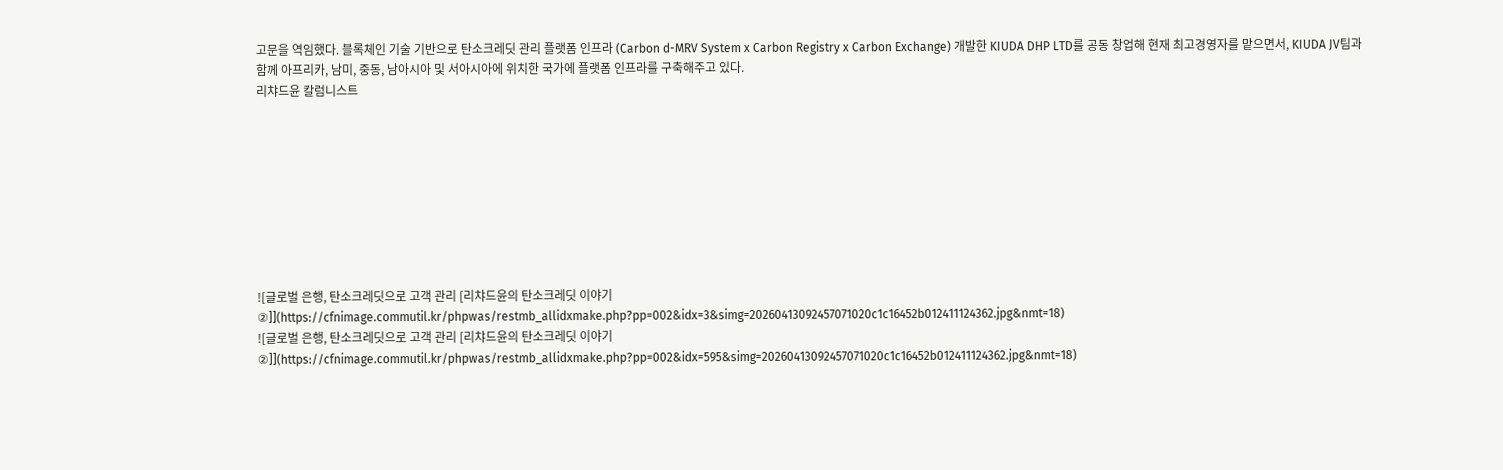고문을 역임했다. 블록체인 기술 기반으로 탄소크레딧 관리 플랫폼 인프라 (Carbon d-MRV System x Carbon Registry x Carbon Exchange) 개발한 KIUDA DHP LTD를 공동 창업해 현재 최고경영자를 맡으면서, KIUDA JV팀과 함께 아프리카, 남미, 중동, 남아시아 및 서아시아에 위치한 국가에 플랫폼 인프라를 구축해주고 있다.
리챠드윤 칼럼니스트









![글로벌 은행, 탄소크레딧으로 고객 관리 [리챠드윤의 탄소크레딧 이야기②]](https://cfnimage.commutil.kr/phpwas/restmb_allidxmake.php?pp=002&idx=3&simg=20260413092457071020c1c16452b012411124362.jpg&nmt=18)
![글로벌 은행, 탄소크레딧으로 고객 관리 [리챠드윤의 탄소크레딧 이야기②]](https://cfnimage.commutil.kr/phpwas/restmb_allidxmake.php?pp=002&idx=595&simg=20260413092457071020c1c16452b012411124362.jpg&nmt=18)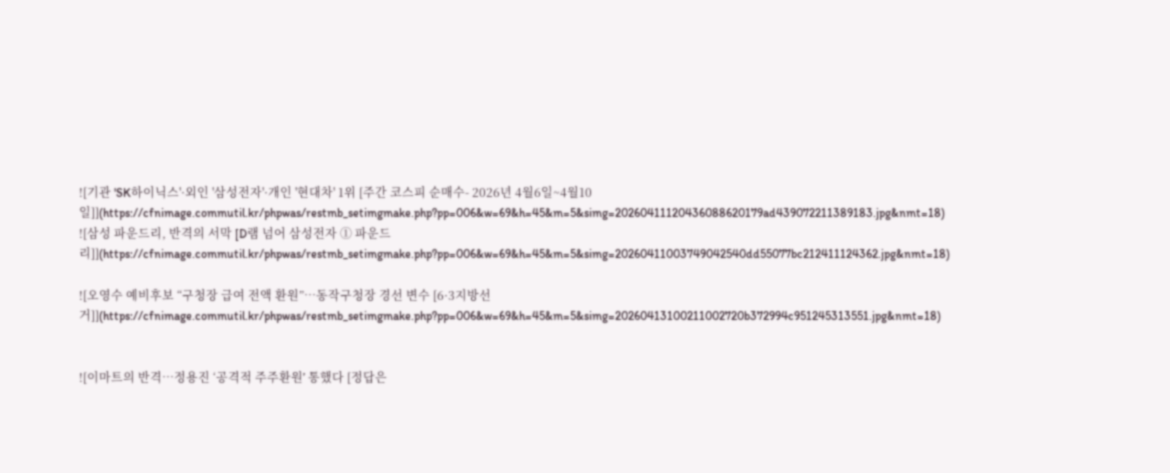![기관 'SK하이닉스'·외인 '삼성전자'·개인 '현대차' 1위 [주간 코스피 순매수- 2026년 4월6일~4월10일]](https://cfnimage.commutil.kr/phpwas/restmb_setimgmake.php?pp=006&w=69&h=45&m=5&simg=20260411120436088620179ad439072211389183.jpg&nmt=18)
![삼성 파운드리, 반격의 서막 [D램 넘어 삼성전자 ① 파운드리]](https://cfnimage.commutil.kr/phpwas/restmb_setimgmake.php?pp=006&w=69&h=45&m=5&simg=20260411003749042540dd55077bc212411124362.jpg&nmt=18)

![오영수 예비후보 “구청장 급여 전액 환원”…동작구청장 경선 변수 [6·3지방선거]](https://cfnimage.commutil.kr/phpwas/restmb_setimgmake.php?pp=006&w=69&h=45&m=5&simg=20260413100211002720b372994c951245313551.jpg&nmt=18)


![이마트의 반격…정용진 ‘공격적 주주환원ʼ 통했다 [정답은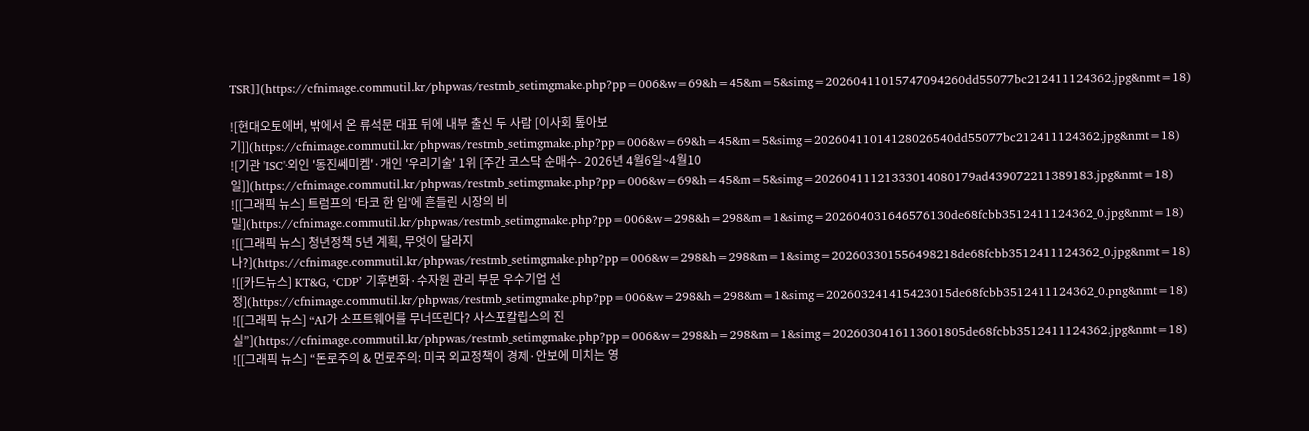TSR]](https://cfnimage.commutil.kr/phpwas/restmb_setimgmake.php?pp=006&w=69&h=45&m=5&simg=20260411015747094260dd55077bc212411124362.jpg&nmt=18)

![현대오토에버, 밖에서 온 류석문 대표 뒤에 내부 출신 두 사람 [이사회 톺아보기]](https://cfnimage.commutil.kr/phpwas/restmb_setimgmake.php?pp=006&w=69&h=45&m=5&simg=20260411014128026540dd55077bc212411124362.jpg&nmt=18)
![기관 'ISC'·외인 '동진쎄미켐'·개인 '우리기술' 1위 [주간 코스닥 순매수- 2026년 4월6일~4월10일]](https://cfnimage.commutil.kr/phpwas/restmb_setimgmake.php?pp=006&w=69&h=45&m=5&simg=20260411121333014080179ad439072211389183.jpg&nmt=18)
![[그래픽 뉴스] 트럼프의 ‘타코 한 입’에 흔들린 시장의 비밀](https://cfnimage.commutil.kr/phpwas/restmb_setimgmake.php?pp=006&w=298&h=298&m=1&simg=202604031646576130de68fcbb3512411124362_0.jpg&nmt=18)
![[그래픽 뉴스] 청년정책 5년 계획, 무엇이 달라지나?](https://cfnimage.commutil.kr/phpwas/restmb_setimgmake.php?pp=006&w=298&h=298&m=1&simg=202603301556498218de68fcbb3512411124362_0.jpg&nmt=18)
![[카드뉴스] KT&G, ‘CDP’ 기후변화·수자원 관리 부문 우수기업 선정](https://cfnimage.commutil.kr/phpwas/restmb_setimgmake.php?pp=006&w=298&h=298&m=1&simg=202603241415423015de68fcbb3512411124362_0.png&nmt=18)
![[그래픽 뉴스] “AI가 소프트웨어를 무너뜨린다? 사스포칼립스의 진실”](https://cfnimage.commutil.kr/phpwas/restmb_setimgmake.php?pp=006&w=298&h=298&m=1&simg=2026030416113601805de68fcbb3512411124362.jpg&nmt=18)
![[그래픽 뉴스] “돈로주의 & 먼로주의: 미국 외교정책이 경제·안보에 미치는 영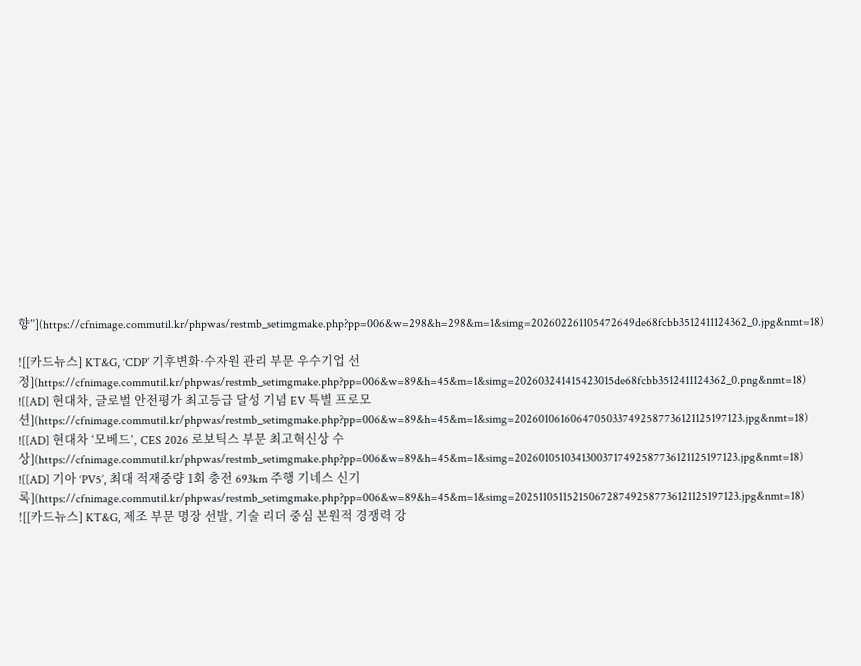향”](https://cfnimage.commutil.kr/phpwas/restmb_setimgmake.php?pp=006&w=298&h=298&m=1&simg=202602261105472649de68fcbb3512411124362_0.jpg&nmt=18)

![[카드뉴스] KT&G, ‘CDP’ 기후변화·수자원 관리 부문 우수기업 선정](https://cfnimage.commutil.kr/phpwas/restmb_setimgmake.php?pp=006&w=89&h=45&m=1&simg=202603241415423015de68fcbb3512411124362_0.png&nmt=18)
![[AD] 현대차, 글로벌 안전평가 최고등급 달성 기념 EV 특별 프로모션](https://cfnimage.commutil.kr/phpwas/restmb_setimgmake.php?pp=006&w=89&h=45&m=1&simg=20260106160647050337492587736121125197123.jpg&nmt=18)
![[AD] 현대차 ‘모베드’, CES 2026 로보틱스 부문 최고혁신상 수상](https://cfnimage.commutil.kr/phpwas/restmb_setimgmake.php?pp=006&w=89&h=45&m=1&simg=20260105103413003717492587736121125197123.jpg&nmt=18)
![[AD] 기아 ‘PV5’, 최대 적재중량 1회 충전 693km 주행 기네스 신기록](https://cfnimage.commutil.kr/phpwas/restmb_setimgmake.php?pp=006&w=89&h=45&m=1&simg=20251105115215067287492587736121125197123.jpg&nmt=18)
![[카드뉴스] KT&G, 제조 부문 명장 선발, 기술 리더 중심 본원적 경쟁력 강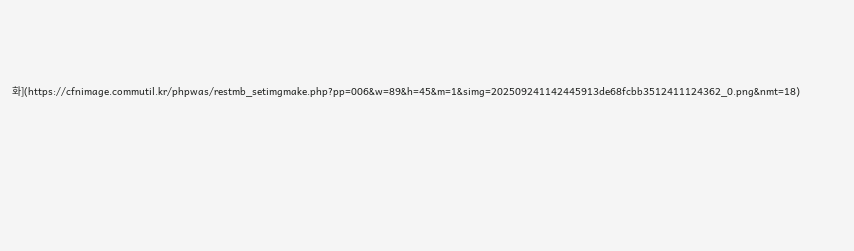화](https://cfnimage.commutil.kr/phpwas/restmb_setimgmake.php?pp=006&w=89&h=45&m=1&simg=202509241142445913de68fcbb3512411124362_0.png&nmt=18)